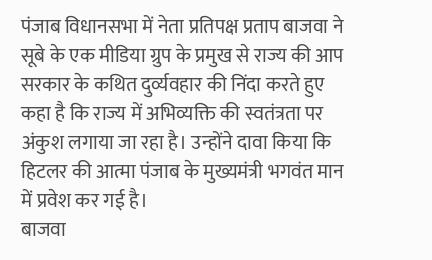पंजाब विधानसभा में नेता प्रतिपक्ष प्रताप बाजवा ने सूबे के एक मीडिया ग्रुप के प्रमुख से राज्य की आप सरकार के कथित दुर्व्यवहार की निंदा करते हुए कहा है कि राज्य में अभिव्यक्ति की स्वतंत्रता पर अंकुश लगाया जा रहा है। उन्होंने दावा किया कि हिटलर की आत्मा पंजाब के मुख्यमंत्री भगवंत मान में प्रवेश कर गई है।
बाजवा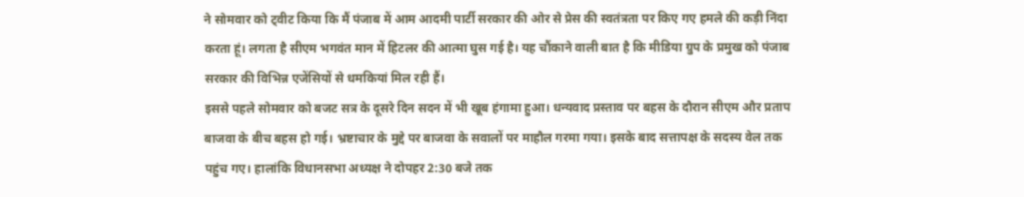ने सोमवार को ट्वीट किया कि मैं पंजाब में आम आदमी पार्टी सरकार की ओर से प्रेस की स्वतंत्रता पर किए गए हमले की कड़ी निंदा करता हूं। लगता है सीएम भगवंत मान में हिटलर की आत्मा घुस गई है। यह चौंकाने वाली बात है कि मीडिया ग्रुप के प्रमुख को पंजाब सरकार की विभिन्न एजेंसियों से धमकियां मिल रही हैं।
इससे पहले सोमवार को बजट सत्र के दूसरे दिन सदन में भी खूब हंगामा हुआ। धन्यवाद प्रस्ताव पर बहस के दौरान सीएम और प्रताप बाजवा के बीच बहस हो गई। भ्रष्टाचार के मुद्दे पर बाजवा के सवालों पर माहौल गरमा गया। इसके बाद सत्तापक्ष के सदस्य वेल तक पहुंच गए। हालांकि विधानसभा अध्यक्ष ने दोपहर 2:30 बजे तक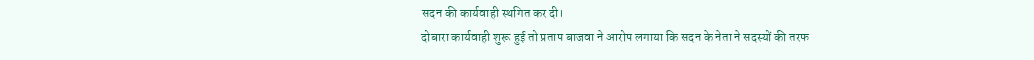सदन की कार्यवाही स्थगित कर दी।
दोबारा कार्यवाही शुरू हुई तो प्रताप बाजवा ने आरोप लगाया कि सदन के नेता ने सदस्यों की तरफ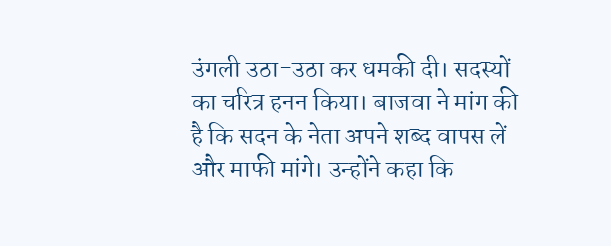उंगली उठा-उठा कर धमकी दी। सदस्यों का चरित्र हनन किया। बाजवा ने मांग की है कि सदन के नेता अपने शब्द वापस लें और माफी मांगे। उन्होंने कहा कि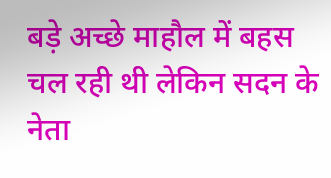बड़े अच्छे माहौल में बहस चल रही थी लेकिन सदन के नेता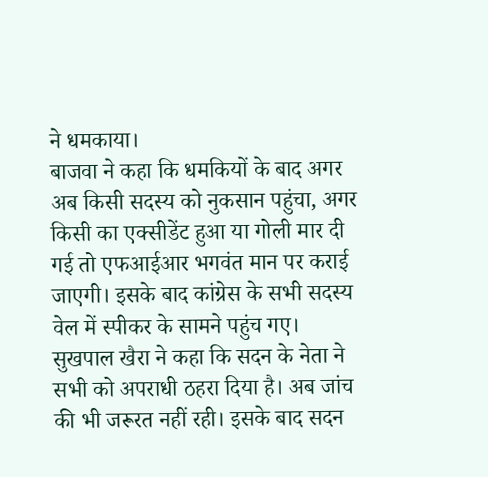ने धमकाया।
बाजवा ने कहा कि धमकियों के बाद अगर अब किसी सदस्य को नुकसान पहुंचा, अगर किसी का एक्सीडेंट हुआ या गोली मार दी गई तो एफआईआर भगवंत मान पर कराई जाएगी। इसके बाद कांग्रेस के सभी सदस्य वेल में स्पीकर के सामने पहुंच गए। सुखपाल खैरा ने कहा कि सदन के नेता ने सभी को अपराधी ठहरा दिया है। अब जांच की भी जरूरत नहीं रही। इसके बाद सदन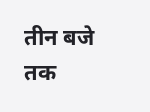तीन बजे तक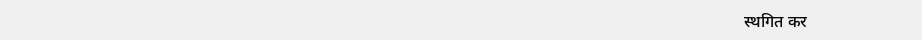स्थगित कर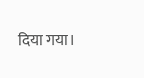दिया गया।